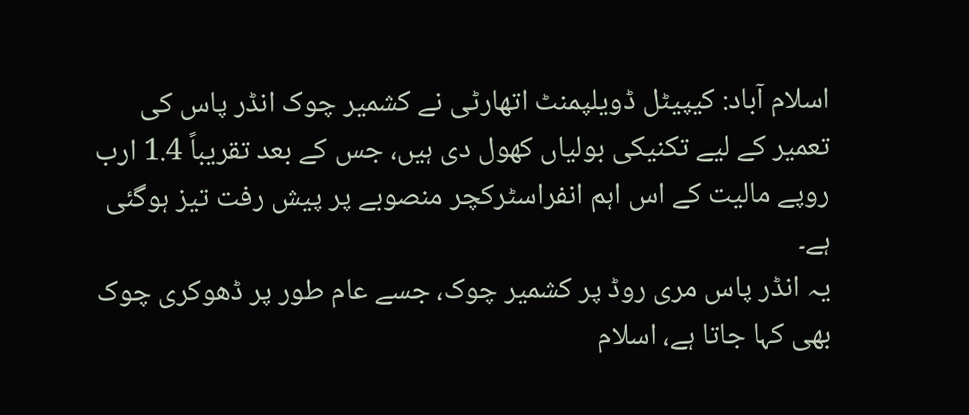اسلام آباد: کیپیٹل ڈویلپمنٹ اتھارٹی نے کشمیر چوک انڈر پاس کی تعمیر کے لیے تکنیکی بولیاں کھول دی ہیں، جس کے بعد تقریباً 1.4 ارب روپے مالیت کے اس اہم انفراسٹرکچر منصوبے پر پیش رفت تیز ہوگئی ہے۔
یہ انڈر پاس مری روڈ پر کشمیر چوک، جسے عام طور پر ڈھوکری چوک بھی کہا جاتا ہے، اسلام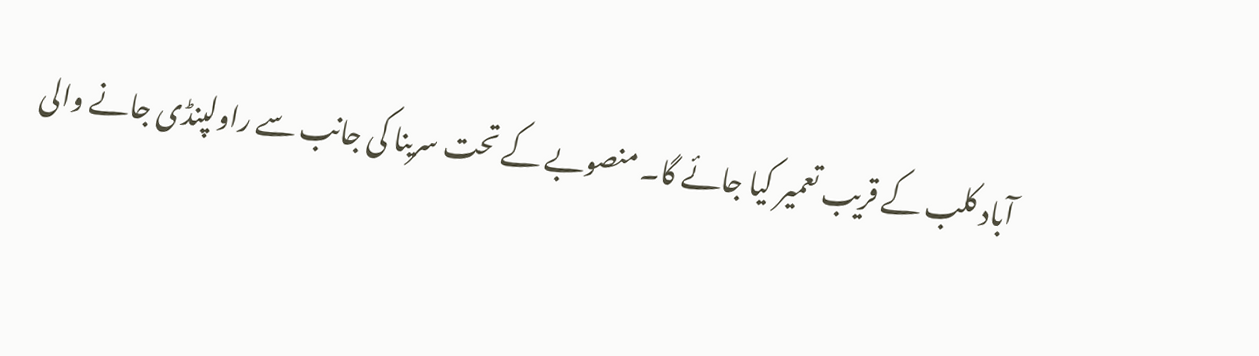آباد کلب کے قریب تعمیر کیا جائے گا۔ منصوبے کے تحت سرینا کی جانب سے راولپنڈی جانے والی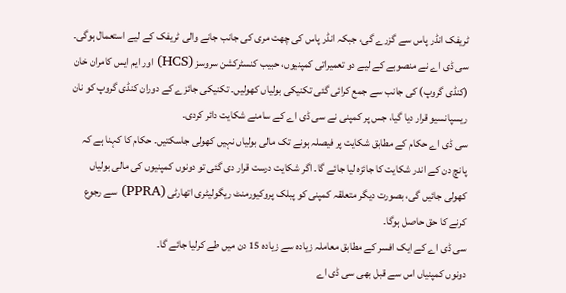ٹریفک انڈر پاس سے گزرے گی، جبکہ انڈر پاس کی چھت مری کی جانب جانے والی ٹریفک کے لیے استعمال ہوگی۔
سی ڈی اے نے منصوبے کے لیے دو تعمیراتی کمپنیوں، حبیب کنسٹرکشن سروسز (HCS) اور ایم ایس کامران خان (کنڈی گروپ) کی جانب سے جمع کرائی گئی تکنیکی بولیاں کھولیں۔ تکنیکی جائزے کے دوران کنڈی گروپ کو نان ریسپانسیو قرار دیا گیا، جس پر کمپنی نے سی ڈی اے کے سامنے شکایت دائر کردی۔
سی ڈی اے حکام کے مطابق شکایت پر فیصلہ ہونے تک مالی بولیاں نہیں کھولی جاسکتیں۔ حکام کا کہنا ہے کہ پانچ دن کے اندر شکایت کا جائزہ لیا جائے گا۔ اگر شکایت درست قرار دی گئی تو دونوں کمپنیوں کی مالی بولیاں کھولی جائیں گی، بصورت دیگر متعلقہ کمپنی کو پبلک پروکیورمنٹ ریگولیٹری اتھارٹی (PPRA) سے رجوع کرنے کا حق حاصل ہوگا۔
سی ڈی اے کے ایک افسر کے مطابق معاملہ زیادہ سے زیادہ 15 دن میں طے کرلیا جائے گا۔
دونوں کمپنیاں اس سے قبل بھی سی ڈی اے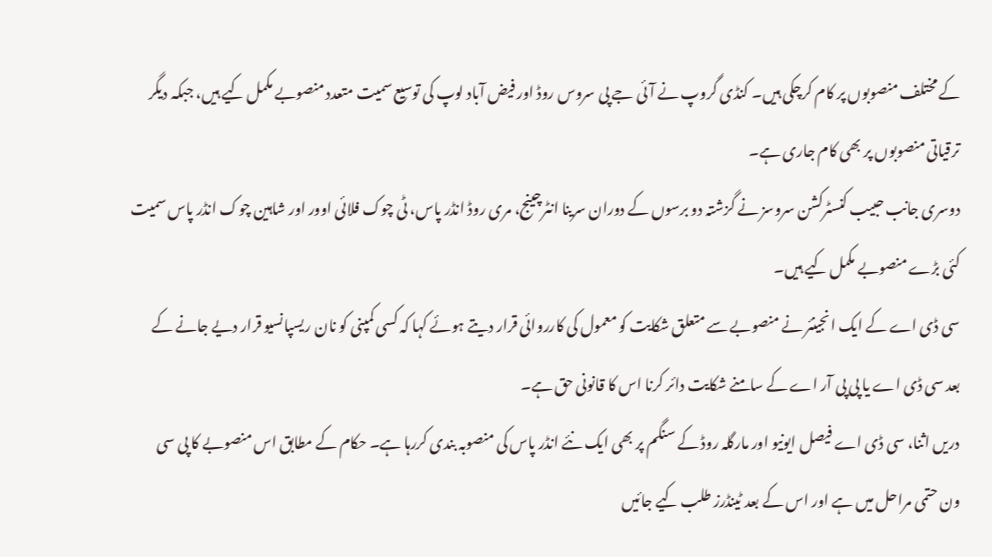کے مختلف منصوبوں پر کام کرچکی ہیں۔ کنڈی گروپ نے آئی جے پی سروس روڈ اور فیض آباد لوپ کی توسیع سمیت متعدد منصوبے مکمل کیے ہیں، جبکہ دیگر ترقیاتی منصوبوں پر بھی کام جاری ہے۔
دوسری جانب حبیب کنسٹرکشن سروسز نے گزشتہ دو برسوں کے دوران سرینا انٹرچینج، مری روڈ انڈر پاس، ٹی چوک فلائی اوور اور شاہین چوک انڈر پاس سمیت کئی بڑے منصوبے مکمل کیے ہیں۔
سی ڈی اے کے ایک انجینئر نے منصوبے سے متعلق شکایت کو معمول کی کارروائی قرار دیتے ہوئے کہا کہ کسی کمپنی کو نان ریسپانسیو قرار دیے جانے کے بعد سی ڈی اے یا پی پی آر اے کے سامنے شکایت دائر کرنا اس کا قانونی حق ہے۔
دریں اثنا، سی ڈی اے فیصل ایونیو اور مارگلہ روڈ کے سنگم پر بھی ایک نئے انڈر پاس کی منصوبہ بندی کررہا ہے۔ حکام کے مطابق اس منصوبے کا پی سی ون حتمی مراحل میں ہے اور اس کے بعد ٹینڈرز طلب کیے جائیں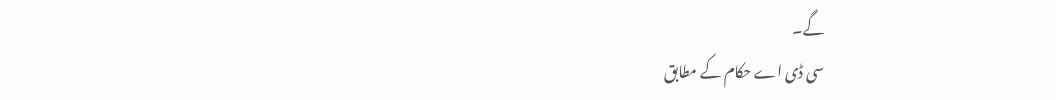گے۔
سی ڈی اے حکام کے مطابق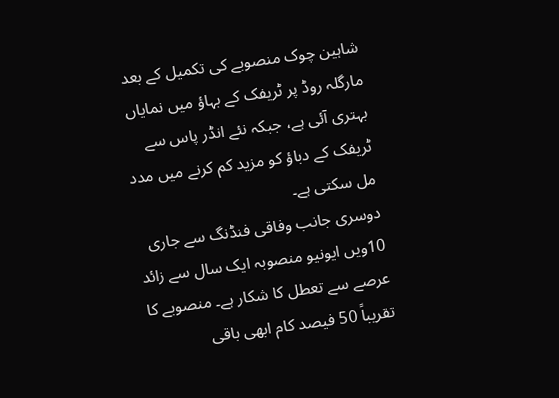شاہین چوک منصوبے کی تکمیل کے بعد مارگلہ روڈ پر ٹریفک کے بہاؤ میں نمایاں بہتری آئی ہے، جبکہ نئے انڈر پاس سے ٹریفک کے دباؤ کو مزید کم کرنے میں مدد مل سکتی ہے۔
دوسری جانب وفاقی فنڈنگ سے جاری 10ویں ایونیو منصوبہ ایک سال سے زائد عرصے سے تعطل کا شکار ہے۔ منصوبے کا تقریباً 50 فیصد کام ابھی باقی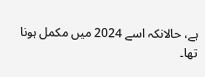ہے، حالانکہ اسے 2024 میں مکمل ہونا تھا۔